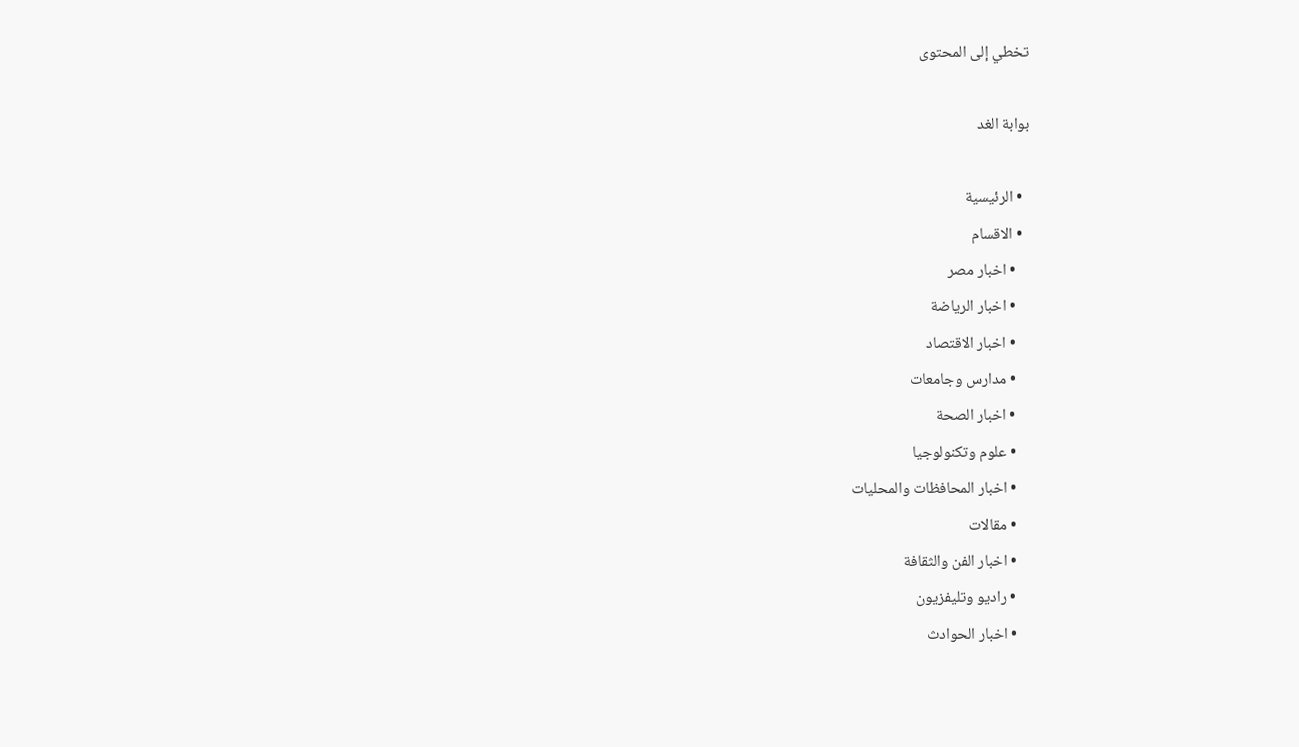تخطي إلى المحتوى

بوابة الغد

  • الرئيسية
  • الاقسام
    • اخبار مصر
    • اخبار الرياضة
    • اخبار الاقتصاد
    • مدارس وجامعات
    • اخبار الصحة
    • علوم وتكنولوجيا
    • اخبار المحافظات والمحليات
    • مقالات
    • اخبار الفن والثقافة
    • راديو وتليفزيون
    • اخبار الحوادث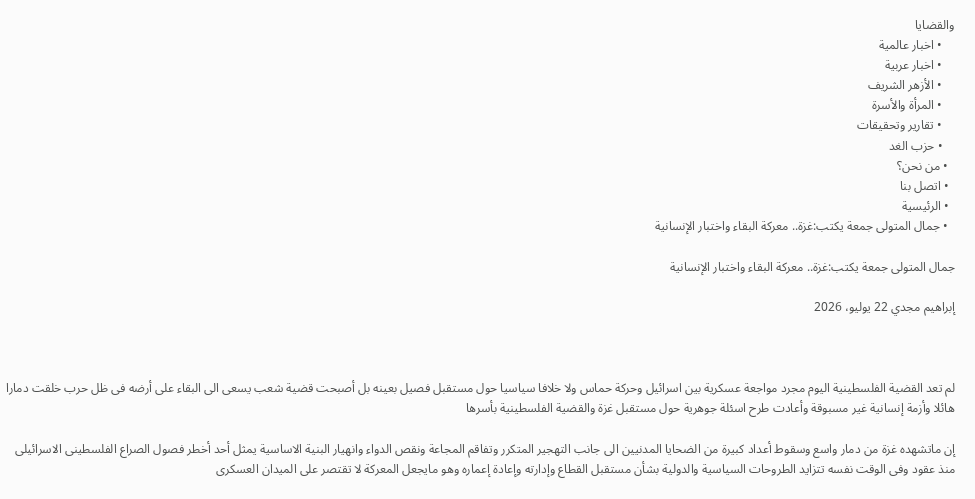والقضايا
    • اخبار عالمية
    • اخبار عربية
    • الأزهر الشريف
    • المرأة والأسرة
    • تقارير وتحقيقات
    • حزب الغد
  • من نحن؟
  • اتصل بنا
  • الرئيسية
  • جمال المتولى جمعة يكتب:غزة.. معركة البقاء واختبار الإنسانية

جمال المتولى جمعة يكتب:غزة.. معركة البقاء واختبار الإنسانية

إبراهيم مجدي 22 يوليو، 2026



لم تعد القضية الفلسطينية اليوم مجرد مواجعة عسكرية بين اسرائيل وحركة حماس ولا خلافا سياسيا حول مستقبل فصيل بعينه بل أصبحت قضية شعب يسعى الى البقاء على أرضه فى ظل حرب خلقت دمارا هائلا وأزمة إنسانية غير مسبوقة وأعادت طرح اسئلة جوهرية حول مستقبل غزة والقضية الفلسطينية بأسرها

إن ماتشهده غزة من دمار واسع وسقوط أعداد كبيرة من الضحايا المدنيين الى جانب التهجير المتكرر وتفاقم المجاعة ونقص الدواء وانهيار البنية الاساسية يمثل أحد أخطر فصول الصراع الفلسطينى الاسرائيلى منذ عقود وفى الوقت نفسه تتزايد الطروحات السياسية والدولية بشأن مستقبل القطاع وإدارته وإعادة إعماره وهو مايجعل المعركة لا تقتصر على الميدان العسكرى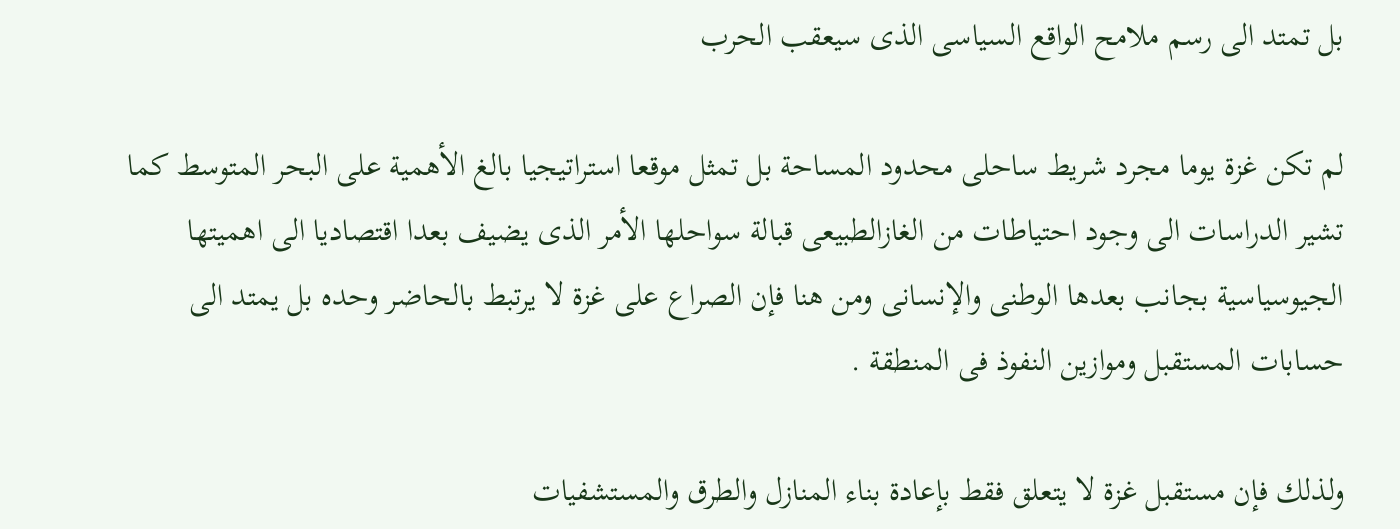بل تمتد الى رسم ملامح الواقع السياسى الذى سيعقب الحرب

لم تكن غزة يوما مجرد شريط ساحلى محدود المساحة بل تمثل موقعا استراتيجيا بالغ الأهمية على البحر المتوسط كما تشير الدراسات الى وجود احتياطات من الغازالطبيعى قبالة سواحلها الأمر الذى يضيف بعدا اقتصاديا الى اهميتها الجيوسياسية بجانب بعدها الوطنى والإنسانى ومن هنا فإن الصراع على غزة لا يرتبط بالحاضر وحده بل يمتد الى حسابات المستقبل وموازين النفوذ فى المنطقة .

ولذلك فإن مستقبل غزة لا يتعلق فقط بإعادة بناء المنازل والطرق والمستشفيات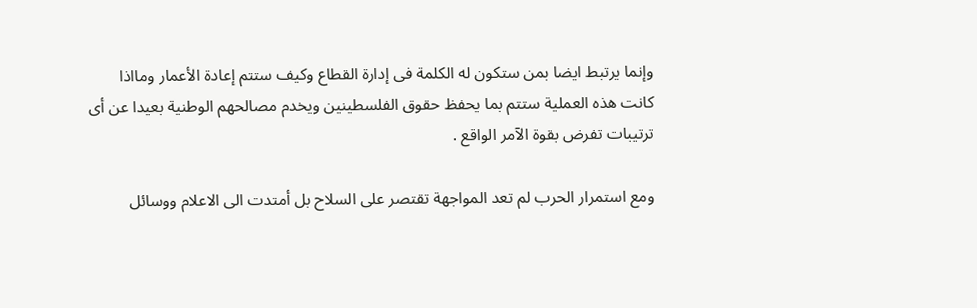وإنما يرتبط ايضا بمن ستكون له الكلمة فى إدارة القطاع وكيف ستتم إعادة الأعمار ومااذا كانت هذه العملية ستتم بما يحفظ حقوق الفلسطينين ويخدم مصالحهم الوطنية بعيدا عن أى ترتيبات تفرض بقوة الآمر الواقع .

ومع استمرار الحرب لم تعد المواجهة تقتصر على السلاح بل أمتدت الى الاعلام ووسائل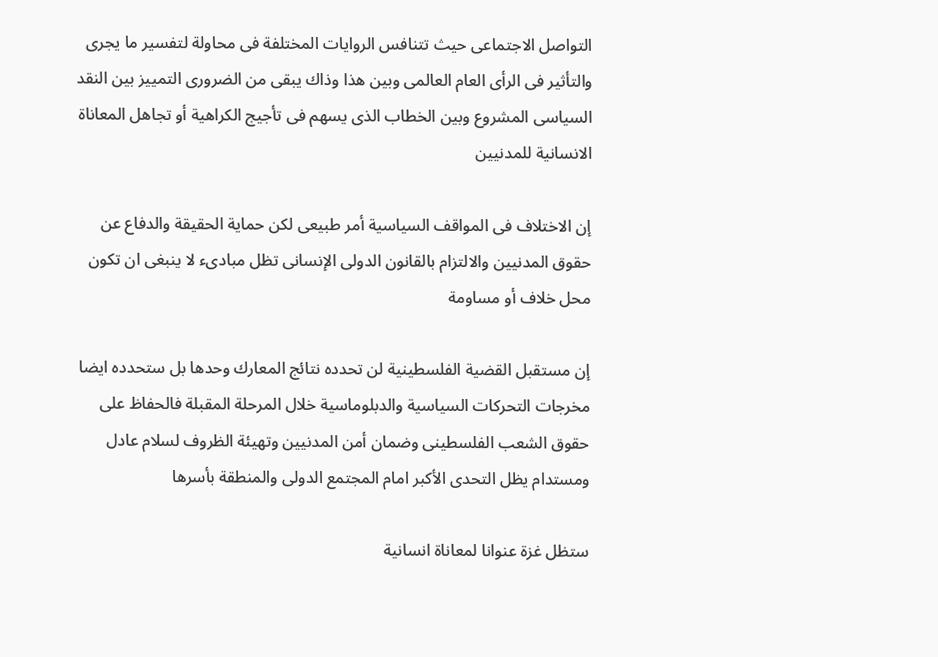التواصل الاجتماعى حيث تتنافس الروايات المختلفة فى محاولة لتفسير ما يجرى والتأثير فى الرأى العام العالمى وبين هذا وذاك يبقى من الضرورى التمييز بين النقد السياسى المشروع وبين الخطاب الذى يسهم فى تأجيج الكراهية أو تجاهل المعاناة الانسانية للمدنيين

إن الاختلاف فى المواقف السياسية أمر طبيعى لكن حماية الحقيقة والدفاع عن حقوق المدنيين والالتزام بالقانون الدولى الإنسانى تظل مبادىء لا ينبغى ان تكون محل خلاف أو مساومة

إن مستقبل القضية الفلسطينية لن تحدده نتائج المعارك وحدها بل ستحدده ايضا مخرجات التحركات السياسية والدبلوماسية خلال المرحلة المقبلة فالحفاظ على حقوق الشعب الفلسطينى وضمان أمن المدنيين وتهيئة الظروف لسلام عادل ومستدام يظل التحدى الأكبر امام المجتمع الدولى والمنطقة بأسرها

ستظل غزة عنوانا لمعاناة انسانية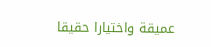عميقة واختيارا حقيقا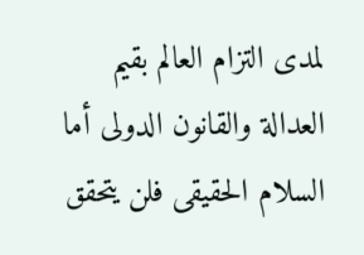لمدى التزام العالم بقيم العدالة والقانون الدولى أما السلام الحقيقى فلن يتحقق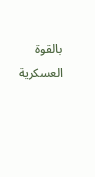بالقوة العسكرية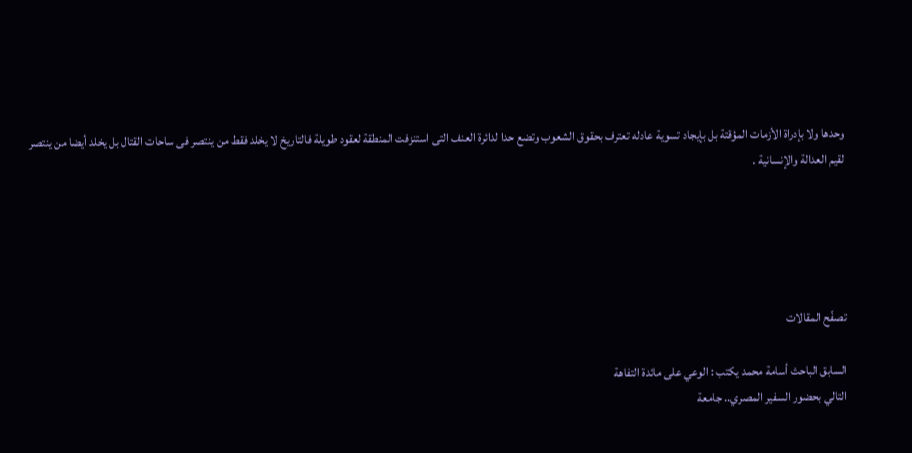وحدها ولا بإدراة الأزمات المؤقتة بل بإيجاد تسوية عادله تعترف بحقوق الشعوب وتضع حدا لدائرة العنف التى استنزفت المنطقة لعقود طويلة فالتاريخ لا يخلد فقط من ينتصر فى ساحات القتال بل يخلد أيضا من ينتصر لقيم العدالة والإنسانية .





تصفّح المقالات

السابق الباحث أسامة محمد يكتب : الوعي على مائدة التفاهة
التالي بحضور السفير المصري.. جامعة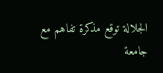الجلالة توقع مذكرة تفاهم مع جامعة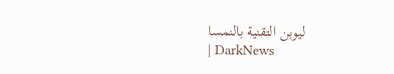ليوبن التقنية بالنمسا
| DarkNews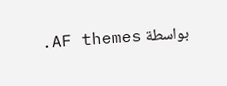بواسطة AF themes.